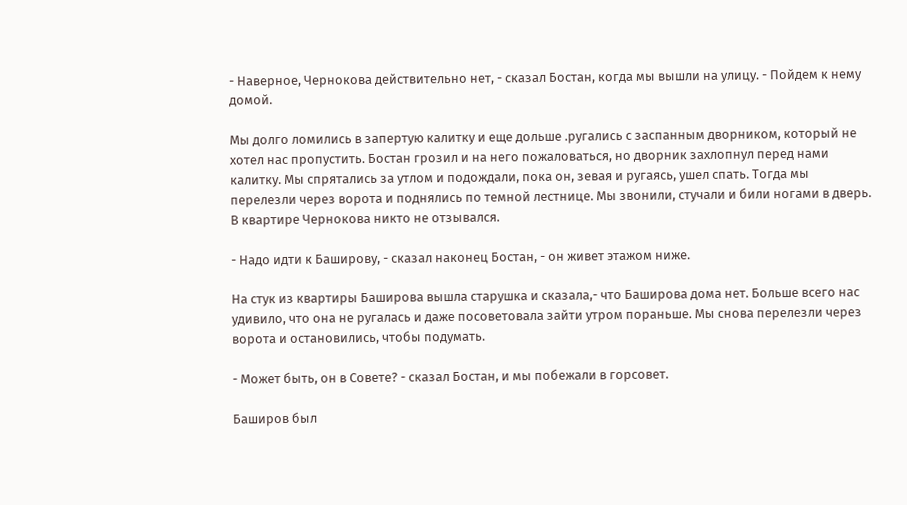- Наверное, Чернокова действительно нет, - сказал Бостан, когда мы вышли на улицу. - Пойдем к нему домой.

Мы долго ломились в запертую калитку и еще дольше .ругались с заспанным дворником, который не хотел нас пропустить. Бостан грозил и на него пожаловаться, но дворник захлопнул перед нами калитку. Мы спрятались за утлом и подождали, пока он, зевая и ругаясь, ушел спать. Тогда мы перелезли через ворота и поднялись по темной лестнице. Мы звонили, стучали и били ногами в дверь. В квартире Чернокова никто не отзывался.

- Надо идти к Баширову, - сказал наконец Бостан, - он живет этажом ниже.

На стук из квартиры Баширова вышла старушка и сказала,- что Баширова дома нет. Больше всего нас удивило, что она не ругалась и даже посоветовала зайти утром пораньше. Мы снова перелезли через ворота и остановились, чтобы подумать.

- Может быть, он в Совете? - сказал Бостан, и мы побежали в горсовет.

Баширов был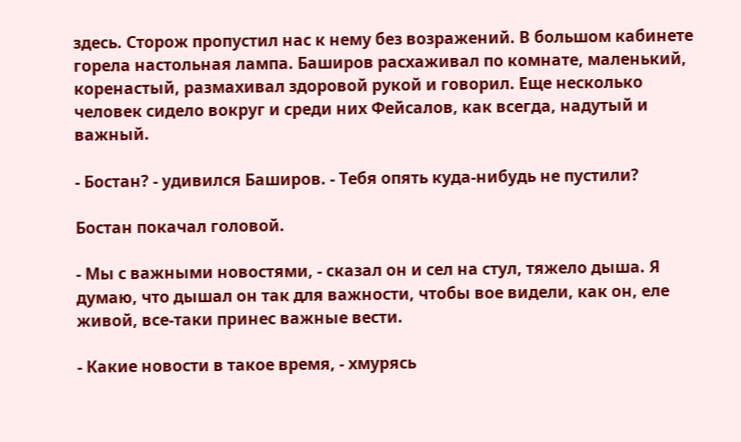здесь. Сторож пропустил нас к нему без возражений. В большом кабинете горела настольная лампа. Баширов расхаживал по комнате, маленький, коренастый, размахивал здоровой рукой и говорил. Еще несколько человек сидело вокруг и среди них Фейсалов, как всегда, надутый и важный.

- Бостан? - удивился Баширов. - Тебя опять куда-нибудь не пустили?

Бостан покачал головой.

- Мы с важными новостями, - сказал он и сел на стул, тяжело дыша. Я думаю, что дышал он так для важности, чтобы вое видели, как он, еле живой, все-таки принес важные вести.

- Какие новости в такое время, - хмурясь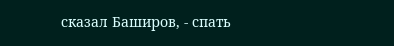сказал Баширов, - спать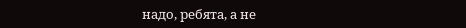надо, ребята, а не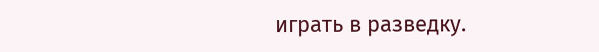играть в разведку.